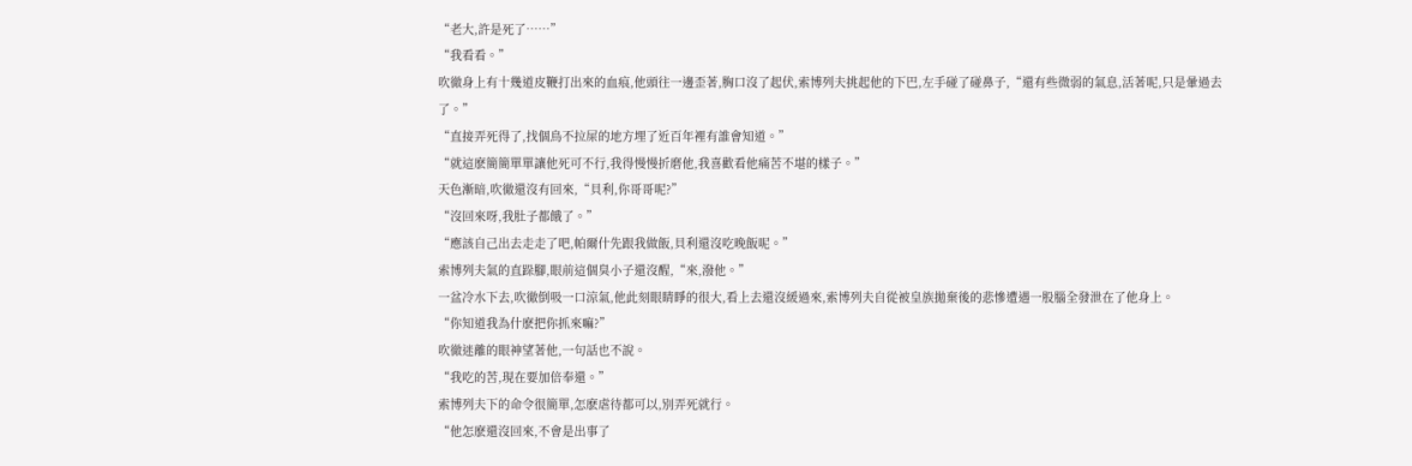“老大,許是死了……”
“我看看。”
吹徹身上有十幾道皮鞭打出來的血痕,他頭往一邊歪著,胸口沒了起伏,索博列夫挑起他的下巴,左手碰了碰鼻子,“還有些微弱的氣息,活著呢,只是暈過去了。”
“直接弄死得了,找個鳥不拉屎的地方埋了近百年裡有誰會知道。”
“就這麽簡簡單單讓他死可不行,我得慢慢折磨他,我喜歡看他痛苦不堪的樣子。”
天色漸暗,吹徹還沒有回來,“貝利,你哥哥呢?”
“沒回來呀,我肚子都餓了。”
“應該自己出去走走了吧,帕爾什先跟我做飯,貝利還沒吃晚飯呢。”
索博列夫氣的直跺腳,眼前這個臭小子還沒醒,“來,潑他。”
一盆冷水下去,吹徹倒吸一口涼氣,他此刻眼睛睜的很大,看上去還沒緩過來,索博列夫自從被皇族拋棄後的悲慘遭遇一股腦全發泄在了他身上。
“你知道我為什麽把你抓來嘛?”
吹徹迷離的眼神望著他,一句話也不說。
“我吃的苦,現在要加倍奉還。”
索博列夫下的命令很簡單,怎麽虐待都可以,別弄死就行。
“他怎麽還沒回來,不會是出事了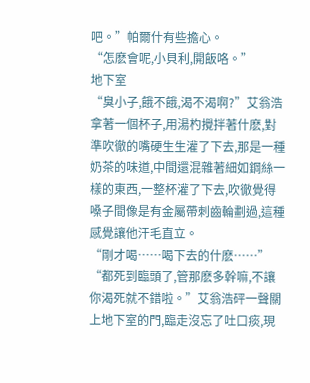吧。”帕爾什有些擔心。
“怎麽會呢,小貝利,開飯咯。”
地下室
“臭小子,餓不餓,渴不渴啊?”艾翁浩拿著一個杯子,用湯杓攪拌著什麽,對準吹徹的嘴硬生生灌了下去,那是一種奶茶的味道,中間還混雜著細如鋼絲一樣的東西,一整杯灌了下去,吹徹覺得嗓子間像是有金屬帶刺齒輪劃過,這種感覺讓他汗毛直立。
“剛才喝……喝下去的什麽……”
“都死到臨頭了,管那麽多幹嘛,不讓你渴死就不錯啦。”艾翁浩砰一聲關上地下室的門,臨走沒忘了吐口痰,現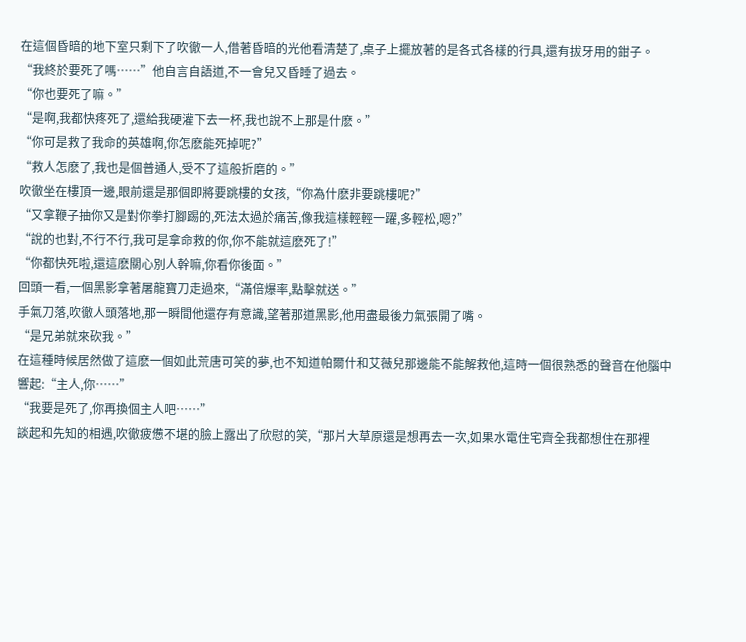在這個昏暗的地下室只剩下了吹徹一人,借著昏暗的光他看清楚了,桌子上擺放著的是各式各樣的行具,還有拔牙用的鉗子。
“我終於要死了嗎……”他自言自語道,不一會兒又昏睡了過去。
“你也要死了嘛。”
“是啊,我都快疼死了,還給我硬灌下去一杯,我也說不上那是什麽。”
“你可是救了我命的英雄啊,你怎麽能死掉呢?”
“救人怎麽了,我也是個普通人,受不了這般折磨的。”
吹徹坐在樓頂一邊,眼前還是那個即將要跳樓的女孩,“你為什麽非要跳樓呢?”
“又拿鞭子抽你又是對你拳打腳踢的,死法太過於痛苦,像我這樣輕輕一躍,多輕松,嗯?”
“說的也對,不行不行,我可是拿命救的你,你不能就這麽死了!”
“你都快死啦,還這麽關心別人幹嘛,你看你後面。”
回頭一看,一個黑影拿著屠龍寶刀走過來,“滿倍爆率,點擊就送。”
手氣刀落,吹徹人頭落地,那一瞬間他還存有意識,望著那道黑影,他用盡最後力氣張開了嘴。
“是兄弟就來砍我。”
在這種時候居然做了這麽一個如此荒唐可笑的夢,也不知道帕爾什和艾薇兒那邊能不能解救他,這時一個很熟悉的聲音在他腦中響起:“主人,你……”
“我要是死了,你再換個主人吧……”
談起和先知的相遇,吹徹疲憊不堪的臉上露出了欣慰的笑,“那片大草原還是想再去一次,如果水電住宅齊全我都想住在那裡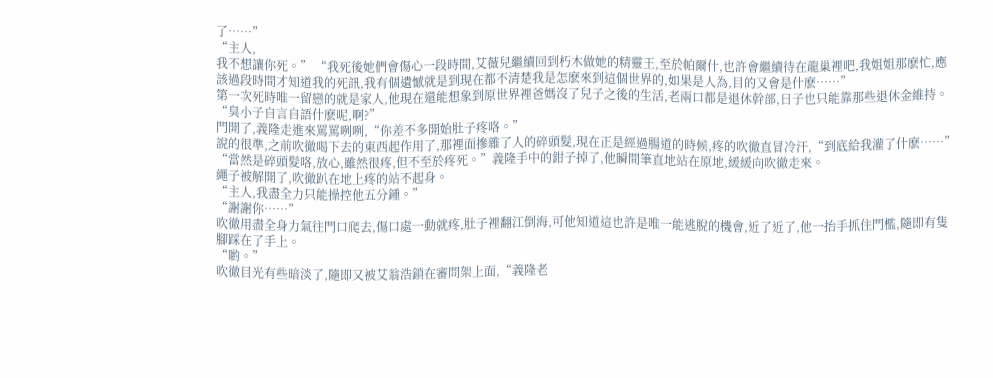了……”
“主人,
我不想讓你死。” “我死後她們會傷心一段時間,艾薇兒繼續回到朽木做她的精靈王,至於帕爾什,也許會繼續待在龍巢裡吧,我姐姐那麽忙,應該過段時間才知道我的死訊,我有個遺憾就是到現在都不清楚我是怎麽來到這個世界的,如果是人為,目的又會是什麽……”
第一次死時唯一留戀的就是家人,他現在還能想象到原世界裡爸媽沒了兒子之後的生活,老兩口都是退休幹部,日子也只能靠那些退休金維持。
“臭小子自言自語什麽呢,啊?”
門開了,義隆走進來罵罵咧咧,“你差不多開始肚子疼咯。”
說的很準,之前吹徹喝下去的東西起作用了,那裡面摻雜了人的碎頭髮,現在正是經過腸道的時候,疼的吹徹直冒冷汗,“到底給我灌了什麽……”
“當然是碎頭髮咯,放心,雖然很疼,但不至於疼死。”義隆手中的鉗子掉了,他瞬間筆直地站在原地,緩緩向吹徹走來。
繩子被解開了,吹徹趴在地上疼的站不起身。
“主人,我盡全力只能操控他五分鍾。”
“謝謝你……”
吹徹用盡全身力氣往門口爬去,傷口處一動就疼,肚子裡翻江倒海,可他知道這也許是唯一能逃脫的機會,近了近了,他一抬手抓住門檻,隨即有隻腳踩在了手上。
“喲。”
吹徹目光有些暗淡了,隨即又被艾翁浩鎖在審問架上面,“義隆老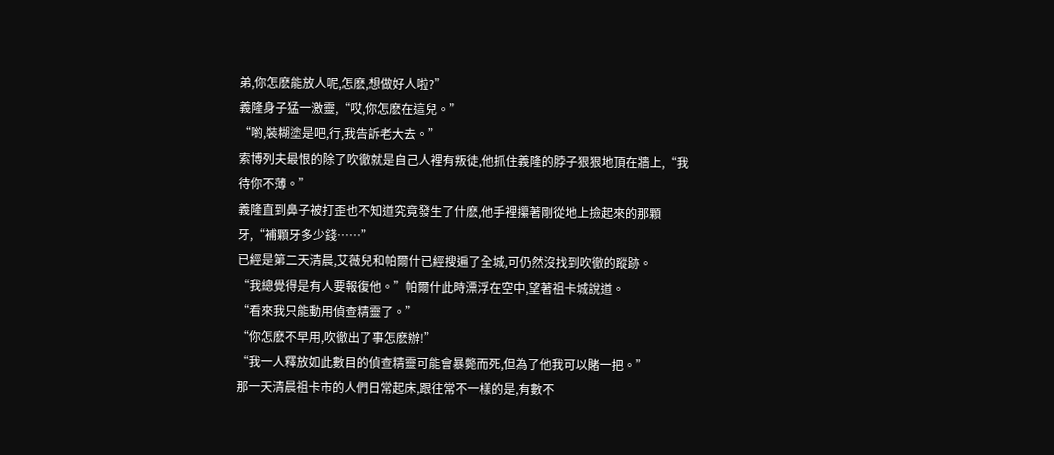弟,你怎麽能放人呢,怎麽,想做好人啦?”
義隆身子猛一激靈,“哎,你怎麽在這兒。”
“喲,裝糊塗是吧,行,我告訴老大去。”
索博列夫最恨的除了吹徹就是自己人裡有叛徒,他抓住義隆的脖子狠狠地頂在牆上,“我待你不薄。”
義隆直到鼻子被打歪也不知道究竟發生了什麽,他手裡攥著剛從地上撿起來的那顆牙,“補顆牙多少錢……”
已經是第二天清晨,艾薇兒和帕爾什已經搜遍了全城,可仍然沒找到吹徹的蹤跡。
“我總覺得是有人要報復他。”帕爾什此時漂浮在空中,望著祖卡城說道。
“看來我只能動用偵查精靈了。”
“你怎麽不早用,吹徹出了事怎麽辦!”
“我一人釋放如此數目的偵查精靈可能會暴斃而死,但為了他我可以賭一把。”
那一天清晨祖卡市的人們日常起床,跟往常不一樣的是,有數不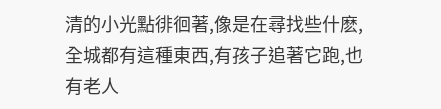清的小光點徘徊著,像是在尋找些什麽,全城都有這種東西,有孩子追著它跑,也有老人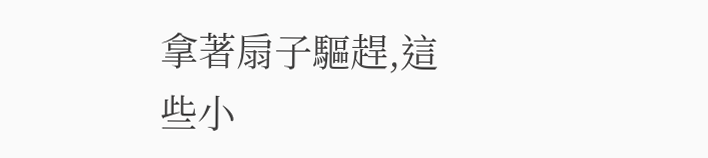拿著扇子驅趕,這些小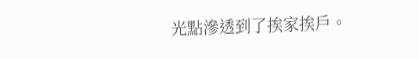光點滲透到了挨家挨戶。